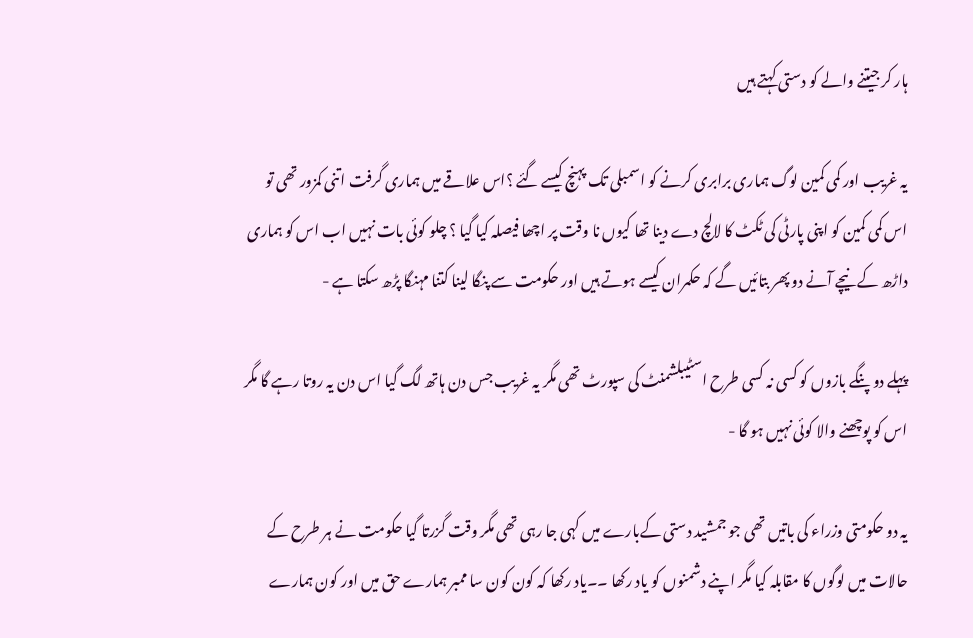ہار کر جیتنے والے کو دستی کہتے ہیں

یہ غریب اور کمی کمین لوگ ہماری برابری کرنے کو اسمبلی تک پہنچ کیسے گئے ؟اس علاقے میں ہماری گرفت اتنی کمزور تھی تو اس کمی کمین کو اپنی پارٹی کی ٹکٹ کا لالچ دے دینا تھا کیوں نا وقت پر اچھا فیصلہ کیا گیا ؟ چلو کوئی بات نہیں اب اس کو ہماری داڑھ کے نیچے آنے دو پھر بتائیں گے کہ حکمران کیسے ہوتے ہیں اور حکومت سے پنگا لینا کتنا مہنگا پڑھ سکتا ہے -

پہلے دو پنگے بازوں کو کسی نہ کسی طرح اسٹیبلشمنٹ کی سپورٹ تھی مگر یہ غریب جس دن ہاتھ لگ گیا اس دن یہ روتا رہے گا مگر اس کو پوچھنے والا کوئی نہیں ہو گا -

یہ دو حکومتی وزراء کی باتیں تھی جو جمشید دستی کےبارے میں کہی جا رہی تھی مگر وقت گزرتا گیا حکومت نے ہر طرح کے حالات میں لوگوں کا مقابلہ کیا مگر اپنے دشمنوں کو یاد رکھا ۔۔یاد رکھا کہ کون کون سا ممبر ہمارے حق میں اور کون ہمارے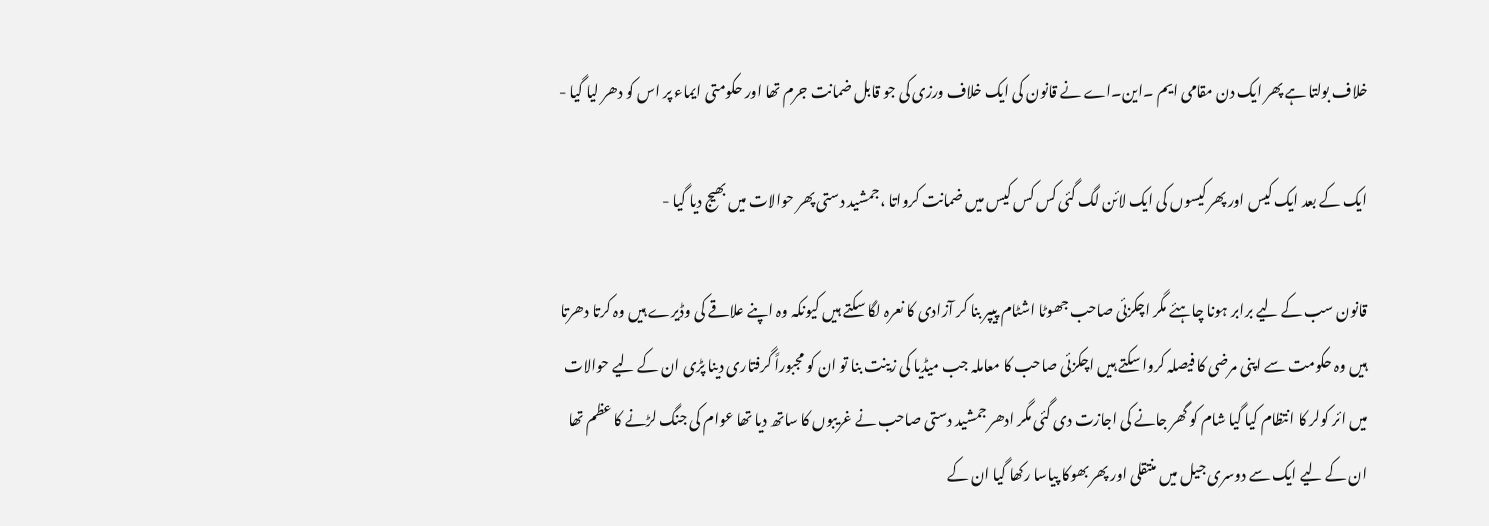خلاف بولتا ہے پھر ایک دن مقامی ایم ۔این۔اے نے قانون کی ایک خلاف ورزی کی جو قابل ضمانت جرم تھا اور حکومتی ایماء پر اس کو دھر لیا گیا -

ایک کے بعد ایک کیس اور پھر کیسوں کی ایک لائن لگ گئی کس کس کیس میں ضمانت کرواتا ،جمشید دستی پھر حوالات میں بھیج دیا گیا -

قانون سب کے لیے برابر ہونا چاہئے مگر اچکزئی صاحب جھوٹا اشٹام پیپر بنا کر آزادی کا نعرہ لگا سکتے ہیں کیونکہ وہ اپنے علاقے کی وڈیرے ہیں وہ کرتا دھرتا ہیں وہ حکومت سے اپنی مرضی کا فیصلہ کروا سکتے ہیں اچکزئی صاحب کا معاملہ جب میڈیا کی زینت بنا تو ان کو مجبوراً گرفتاری دینا پڑی ان کے لیے حوالات میں ائر کولر کا انتظام کیا گیا شام کو گھر جانے کی اجازت دی گئی مگر ادھر جمشید دستی صاحب نے غریبوں کا ساتھ دیا تھا عوام کی جنگ لڑنے کا عظم تھا ان کے لیے ایک سے دوسری جیل میں منتقلی اور پھر بھوکا پیاسا رکھا گیا ان کے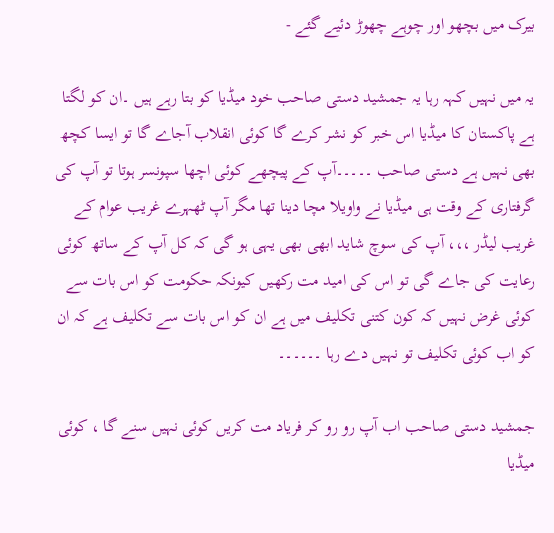بیرک میں بچھو اور چوہے چھوڑ دئیے گئے -

یہ میں نہیں کہہ رہا یہ جمشید دستی صاحب خود میڈیا کو بتا رہے ہیں ۔ان کو لگتا ہے پاکستان کا میڈیا اس خبر کو نشر کرے گا کوئی انقلاب آجاے گا تو ایسا کچھ بھی نہیں ہے دستی صاحب ۔۔۔۔۔آپ کے پیچھے کوئی اچھا سپونسر ہوتا تو آپ کی گرفتاری کے وقت ہی میڈیا نے واویلا مچا دینا تھا مگر آپ ٹھہرے غریب عوام کے غریب لیڈر ،،، آپ کی سوچ شاید ابھی بھی یہی ہو گی کہ کل آپ کے ساتھ کوئی رعایت کی جاے گی تو اس کی امید مت رکھیں کیونکہ حکومت کو اس بات سے کوئی غرض نہیں کہ کون کتنی تکلیف میں ہے ان کو اس بات سے تکلیف ہے کہ ان کو اب کوئی تکلیف تو نہیں دے رہا ۔۔۔۔۔۔

جمشید دستی صاحب اب آپ رو رو کر فریاد مت کریں کوئی نہیں سنے گا ، کوئی میڈیا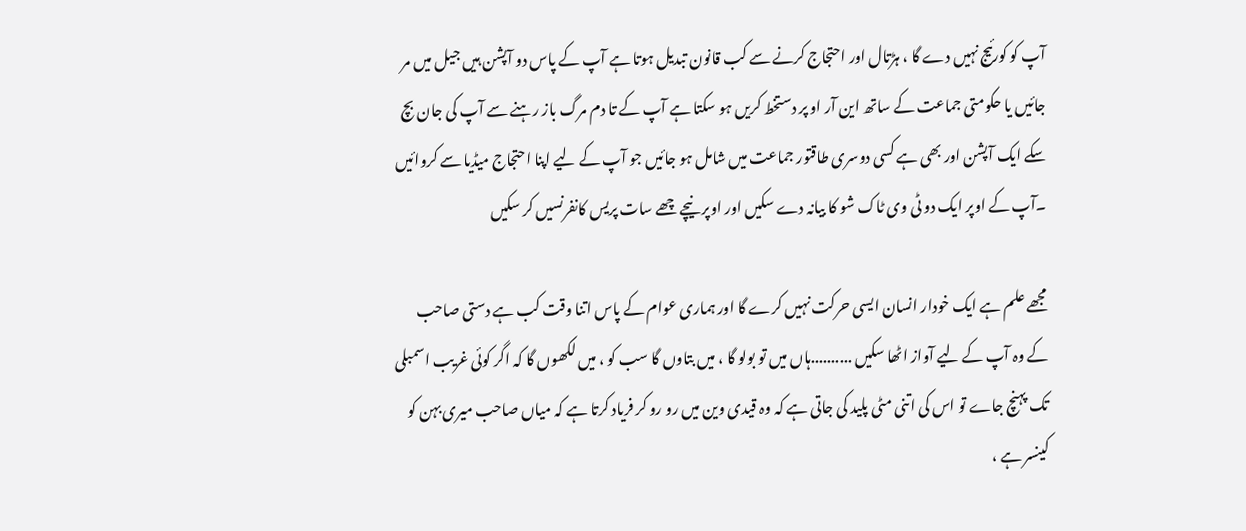آپ کو کورئیج نہیں دے گا ، ہڑتال اور احتجاج کرنے سے کب قانون تبدیل ہوتا ہے آپ کے پاس دو آپشن ہیں جیل میں مر جائیں یا حکومتی جماعت کے ساتھ این آر او پر دستخط کریں ہو سکتا ہے آپ کے تا دم مرگ باز رہنے سے آپ کی جان بچ سکے ایک آپشن اور بھی ہے کسی دوسری طاقتور جماعت میں شامل ہو جائیں جو آپ کے لیے اپنا احتجاج میڈیا سے کروائیں ۔آپ کے اوپر ایک دو ٹی وی ٹاک شو کا بیانہ دے سکیں اور اوپر نیچے چھے سات پریس کانفرنسیں کر سکیں

مجھے علم ہے ایک خودار انسان ایسی حرکت نہیں کرے گا اور ہماری عوام کے پاس اتنا وقت کب ہے دستی صاحب کے وہ آپ کے لیے آواز اٹھا سکیں ..........ہاں میں تو بولو گا ، میں بتاوں گا سب کو ، میں لکھوں گا کہ اگر کوئی غریب اسمبلی تک پہنچ جاے تو اس کی اتنی مٹی پلید کی جاتی ہے کہ وہ قیدی وین میں رو رو کر فریاد کرتا ہے کہ میاں صاحب میری بہن کو کینسر ہے ،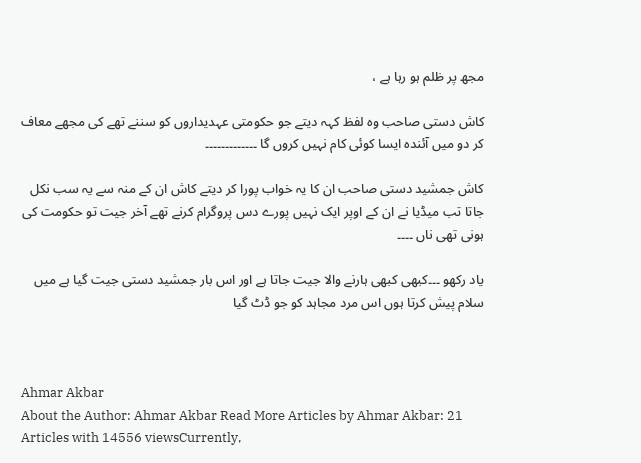مجھ پر ظلم ہو رہا ہے ،

کاش دستی صاحب وہ لفظ کہہ دیتے جو حکومتی عہدیداروں کو سننے تھے کی مجھے معاف کر دو میں آئندہ ایسا کوئی کام نہیں کروں گا ۔۔۔۔۔۔۔۔۔۔۔۔۔

کاش جمشید دستی صاحب ان کا یہ خواب پورا کر دیتے کاش ان کے منہ سے یہ سب نکل جاتا تب میڈیا نے ان کے اوپر ایک نہیں پورے دس پروگرام کرنے تھے آخر جیت تو حکومت کی ہونی تھی ناں ۔۔۔۔

یاد رکھو ۔۔۔کبھی کبھی ہارنے والا جیت جاتا ہے اور اس بار جمشید دستی جیت گیا ہے میں سلام پیش کرتا ہوں اس مرد مجاہد کو جو ڈٹ گیا



Ahmar Akbar
About the Author: Ahmar Akbar Read More Articles by Ahmar Akbar: 21 Articles with 14556 viewsCurrently,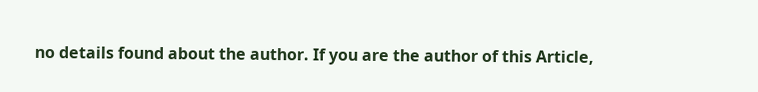no details found about the author. If you are the author of this Article,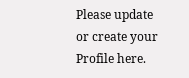Please update or create your Profile here.